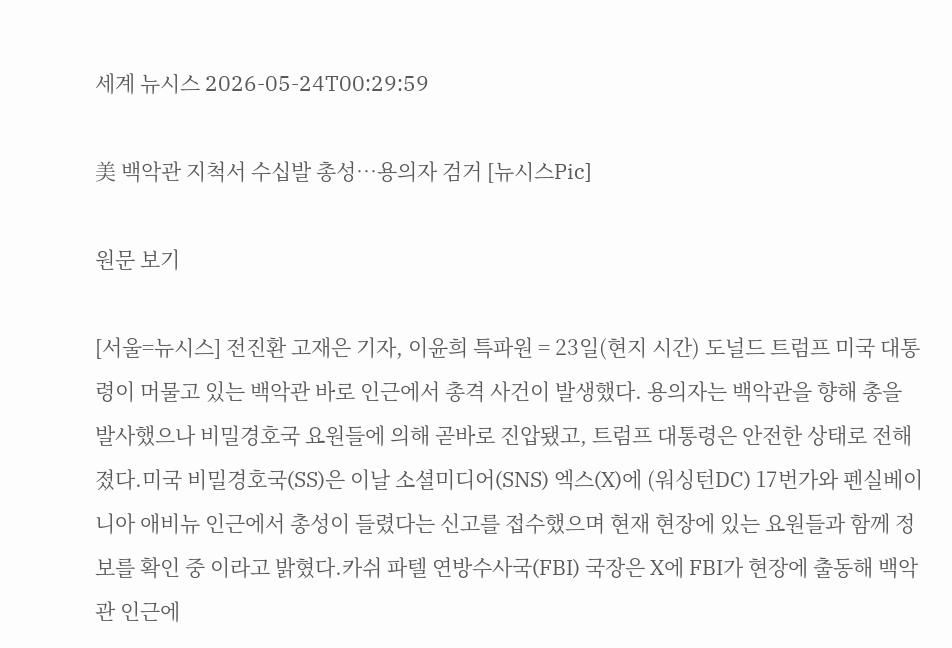세계 뉴시스 2026-05-24T00:29:59

美 백악관 지척서 수십발 총성…용의자 검거 [뉴시스Pic]

원문 보기

[서울=뉴시스] 전진환 고재은 기자, 이윤희 특파원 = 23일(현지 시간) 도널드 트럼프 미국 대통령이 머물고 있는 백악관 바로 인근에서 총격 사건이 발생했다. 용의자는 백악관을 향해 총을 발사했으나 비밀경호국 요원들에 의해 곧바로 진압됐고, 트럼프 대통령은 안전한 상태로 전해졌다.미국 비밀경호국(SS)은 이날 소셜미디어(SNS) 엑스(X)에 (워싱턴DC) 17번가와 펜실베이니아 애비뉴 인근에서 총성이 들렸다는 신고를 접수했으며 현재 현장에 있는 요원들과 함께 정보를 확인 중 이라고 밝혔다.카쉬 파텔 연방수사국(FBI) 국장은 X에 FBI가 현장에 출동해 백악관 인근에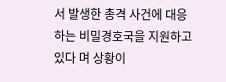서 발생한 총격 사건에 대응하는 비밀경호국을 지원하고 있다 며 상황이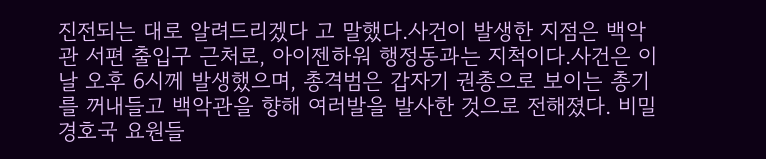진전되는 대로 알려드리겠다 고 말했다.사건이 발생한 지점은 백악관 서편 출입구 근처로, 아이젠하워 행정동과는 지척이다.사건은 이날 오후 6시께 발생했으며, 총격범은 갑자기 권총으로 보이는 총기를 꺼내들고 백악관을 향해 여러발을 발사한 것으로 전해졌다. 비밀경호국 요원들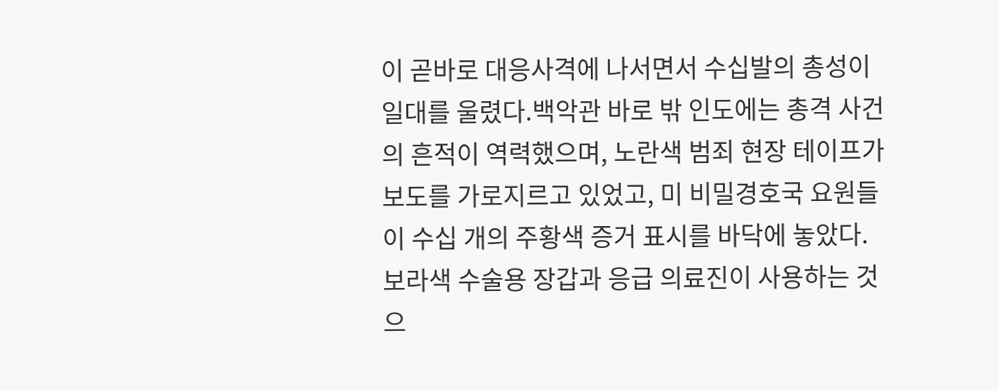이 곧바로 대응사격에 나서면서 수십발의 총성이 일대를 울렸다.백악관 바로 밖 인도에는 총격 사건의 흔적이 역력했으며, 노란색 범죄 현장 테이프가 보도를 가로지르고 있었고, 미 비밀경호국 요원들이 수십 개의 주황색 증거 표시를 바닥에 놓았다. 보라색 수술용 장갑과 응급 의료진이 사용하는 것으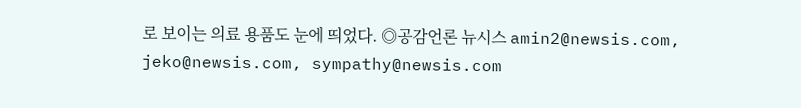로 보이는 의료 용품도 눈에 띄었다. ◎공감언론 뉴시스 amin2@newsis.com, jeko@newsis.com, sympathy@newsis.com